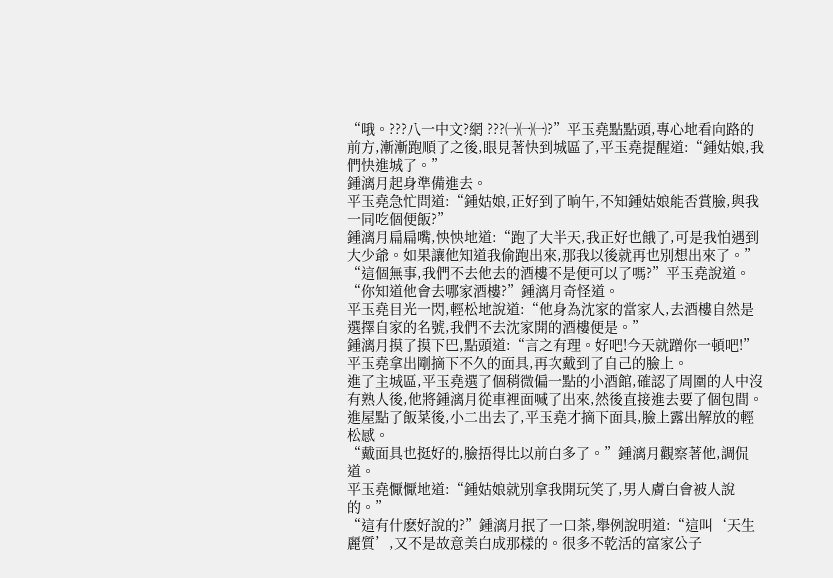“哦。???八一中文?網 ???㈠㈠㈠?”平玉堯點點頭,專心地看向路的前方,漸漸跑順了之後,眼見著快到城區了,平玉堯提醒道:“鍾姑娘,我們快進城了。”
鍾漓月起身準備進去。
平玉堯急忙問道:“鍾姑娘,正好到了晌午,不知鍾姑娘能否賞臉,與我一同吃個便飯?”
鍾漓月扁扁嘴,怏怏地道:“跑了大半天,我正好也餓了,可是我怕遇到大少爺。如果讓他知道我偷跑出來,那我以後就再也別想出來了。”
“這個無事,我們不去他去的酒樓不是便可以了嗎?”平玉堯說道。
“你知道他會去哪家酒樓?”鍾漓月奇怪道。
平玉堯目光一閃,輕松地說道:“他身為沈家的當家人,去酒樓自然是選擇自家的名號,我們不去沈家開的酒樓便是。”
鍾漓月摸了摸下巴,點頭道:“言之有理。好吧!今天就蹭你一頓吧!”
平玉堯拿出剛摘下不久的面具,再次戴到了自己的臉上。
進了主城區,平玉堯選了個稍微偏一點的小酒館,確認了周圍的人中沒有熟人後,他將鍾漓月從車裡面喊了出來,然後直接進去要了個包間。
進屋點了飯菜後,小二出去了,平玉堯才摘下面具,臉上露出解放的輕松感。
“戴面具也挺好的,臉捂得比以前白多了。”鍾漓月觀察著他,調侃道。
平玉堯懨懨地道:“鍾姑娘就別拿我開玩笑了,男人膚白會被人說的。”
“這有什麽好說的?”鍾漓月抿了一口茶,舉例說明道:“這叫‘天生麗質’,又不是故意美白成那樣的。很多不乾活的富家公子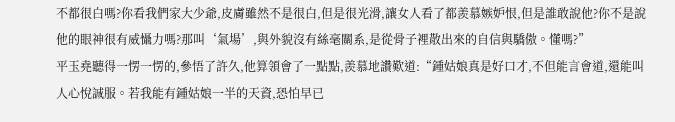不都很白嗎?你看我們家大少爺,皮膚雖然不是很白,但是很光滑,讓女人看了都羨慕嫉妒恨,但是誰敢說他?你不是說他的眼神很有威懾力嗎?那叫‘氣場’,與外貌沒有絲毫關系,是從骨子裡散出來的自信與驕傲。懂嗎?”
平玉堯聽得一愣一愣的,參悟了許久,他算領會了一點點,羨慕地讚歎道:“鍾姑娘真是好口才,不但能言會道,還能叫人心悅誠服。若我能有鍾姑娘一半的天資,恐怕早已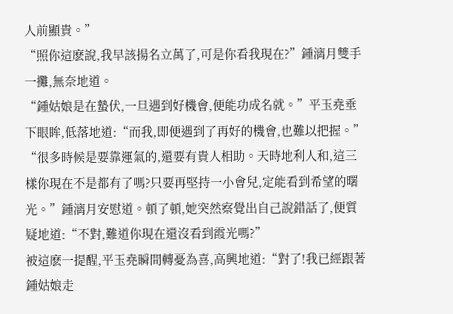人前顯貴。”
“照你這麽說,我早該揚名立萬了,可是你看我現在?”鍾漓月雙手一攤,無奈地道。
“鍾姑娘是在蟄伏,一旦遇到好機會,便能功成名就。”平玉堯垂下眼眸,低落地道:“而我,即便遇到了再好的機會,也難以把握。”
“很多時候是要靠運氣的,還要有貴人相助。天時地利人和,這三樣你現在不是都有了嗎?只要再堅持一小會兒,定能看到希望的曙光。”鍾漓月安慰道。頓了頓,她突然察覺出自己說錯話了,便質疑地道:“不對,難道你現在還沒看到霞光嗎?”
被這麽一提醒,平玉堯瞬間轉憂為喜,高興地道:“對了!我已經跟著鍾姑娘走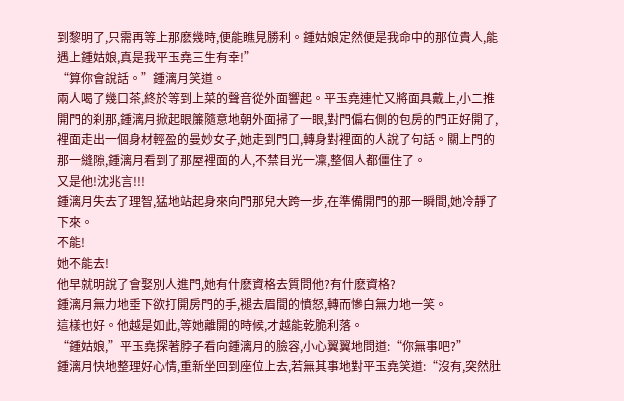到黎明了,只需再等上那麽幾時,便能瞧見勝利。鍾姑娘定然便是我命中的那位貴人,能遇上鍾姑娘,真是我平玉堯三生有幸!”
“算你會說話。”鍾漓月笑道。
兩人喝了幾口茶,終於等到上菜的聲音從外面響起。平玉堯連忙又將面具戴上,小二推開門的刹那,鍾漓月掀起眼簾隨意地朝外面掃了一眼,對門偏右側的包房的門正好開了,裡面走出一個身材輕盈的曼妙女子,她走到門口,轉身對裡面的人說了句話。關上門的那一縫隙,鍾漓月看到了那屋裡面的人,不禁目光一凜,整個人都僵住了。
又是他!沈兆言!!!
鍾漓月失去了理智,猛地站起身來向門那兒大跨一步,在準備開門的那一瞬間,她冷靜了下來。
不能!
她不能去!
他早就明說了會娶別人進門,她有什麽資格去質問他?有什麽資格?
鍾漓月無力地垂下欲打開房門的手,褪去眉間的憤怒,轉而慘白無力地一笑。
這樣也好。他越是如此,等她離開的時候,才越能乾脆利落。
“鍾姑娘,”平玉堯探著脖子看向鍾漓月的臉容,小心翼翼地問道:“你無事吧?”
鍾漓月快地整理好心情,重新坐回到座位上去,若無其事地對平玉堯笑道:“沒有,突然肚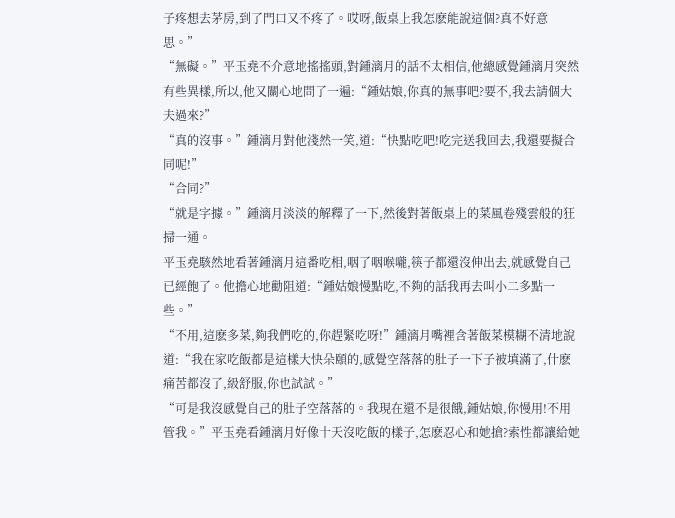子疼想去茅房,到了門口又不疼了。哎呀,飯桌上我怎麽能說這個?真不好意思。”
“無礙。”平玉堯不介意地搖搖頭,對鍾漓月的話不太相信,他總感覺鍾漓月突然有些異樣,所以,他又關心地問了一遍:“鍾姑娘,你真的無事吧?要不,我去請個大夫過來?”
“真的沒事。”鍾漓月對他淺然一笑,道:“快點吃吧!吃完送我回去,我還要擬合同呢!”
“合同?”
“就是字據。”鍾漓月淡淡的解釋了一下,然後對著飯桌上的菜風卷殘雲般的狂掃一通。
平玉堯駭然地看著鍾漓月這番吃相,咽了咽喉嚨,筷子都還沒伸出去,就感覺自己已經飽了。他擔心地勸阻道:“鍾姑娘慢點吃,不夠的話我再去叫小二多點一些。”
“不用,這麽多菜,夠我們吃的,你趕緊吃呀!”鍾漓月嘴裡含著飯菜模糊不清地說道:“我在家吃飯都是這樣大快朵頤的,感覺空落落的肚子一下子被填滿了,什麽痛苦都沒了,級舒服,你也試試。”
“可是我沒感覺自己的肚子空落落的。我現在還不是很餓,鍾姑娘,你慢用!不用管我。”平玉堯看鍾漓月好像十天沒吃飯的樣子,怎麽忍心和她搶?索性都讓給她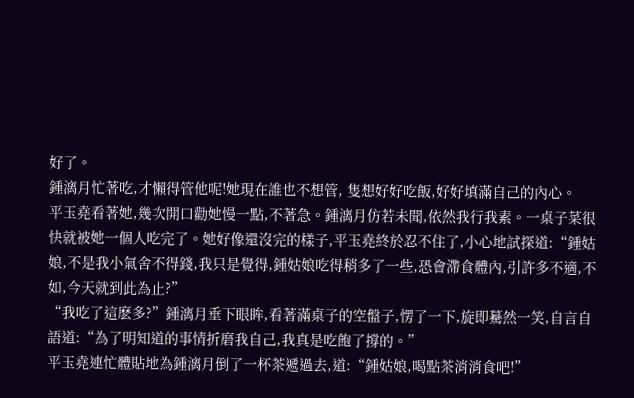好了。
鍾漓月忙著吃,才懶得管他呢!她現在誰也不想管, 隻想好好吃飯,好好填滿自己的內心。
平玉堯看著她,幾次開口勸她慢一點,不著急。鍾漓月仿若未聞,依然我行我素。一桌子菜很快就被她一個人吃完了。她好像還沒完的樣子,平玉堯終於忍不住了,小心地試探道:“鍾姑娘,不是我小氣舍不得錢,我只是覺得,鍾姑娘吃得稍多了一些,恐會滯食體內,引許多不適,不如,今天就到此為止?”
“我吃了這麽多?”鍾漓月垂下眼眸,看著滿桌子的空盤子,愣了一下,旋即驀然一笑,自言自語道:“為了明知道的事情折磨我自己,我真是吃飽了撐的。”
平玉堯連忙體貼地為鍾漓月倒了一杯茶遞過去,道:“鍾姑娘,喝點茶消消食吧!”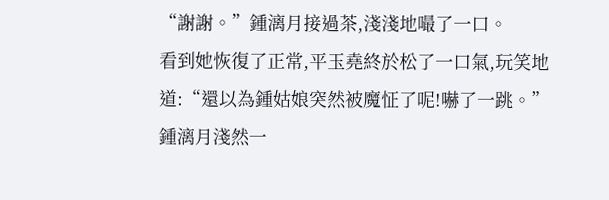“謝謝。”鍾漓月接過茶,淺淺地嘬了一口。
看到她恢復了正常,平玉堯終於松了一口氣,玩笑地道:“還以為鍾姑娘突然被魔怔了呢!嚇了一跳。”
鍾漓月淺然一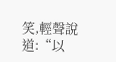笑,輕聲說道:“以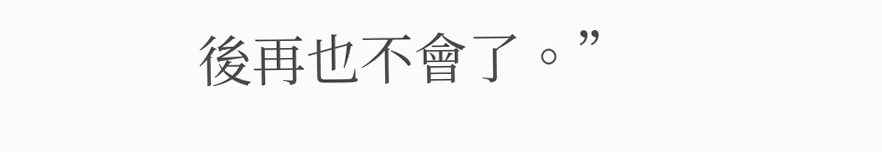後再也不會了。”